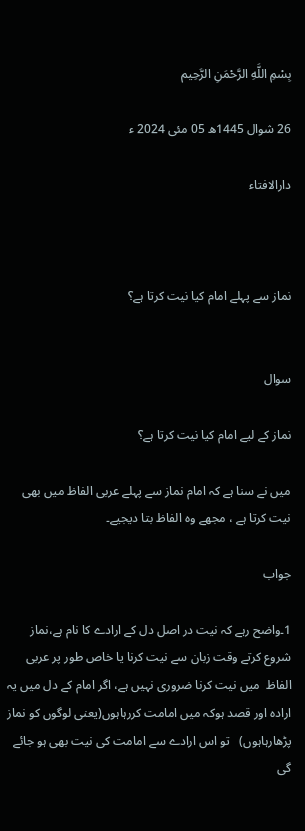بِسْمِ اللَّهِ الرَّحْمَنِ الرَّحِيم

26 شوال 1445ھ 05 مئی 2024 ء

دارالافتاء



نماز سے پہلے امام کیا نیت کرتا ہے؟


سوال

نماز کے لیے امام کیا نیت کرتا ہے؟

میں نے سنا ہے کہ امام نماز سے پہلے عربی الفاظ میں بھی نیت کرتا ہے ، مجھے وہ الفاظ بتا دیجیے۔

جواب

1۔واضح رہے کہ نیت در اصل دل کے ارادے کا نام ہے،نماز شروع کرتے وقت زبان سے نیت کرنا یا خاص طور پر عربی الفاظ  میں نیت کرنا ضروری نہیں ہے، اگر امام کے دل میں یہ ارادہ اور قصد ہوکہ میں امامت کررہاہوں(یعنی لوگوں کو نماز پڑھارہاہوں)   تو اس ارادے سے امامت کی نیت بھی ہو جائے گی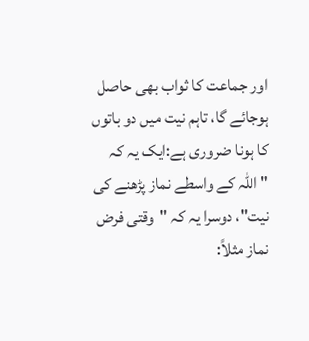اور جماعت کا ثواب بھی حاصل ہوجائے گا، تاہم نیت میں دو باتوں کا ہونا ضروری ہے:ایک یہ کہ "اللہ کے واسطے نماز پڑھنے کی نیت"، دوسرا یہ کہ "وقتی فرض نماز مثلاً: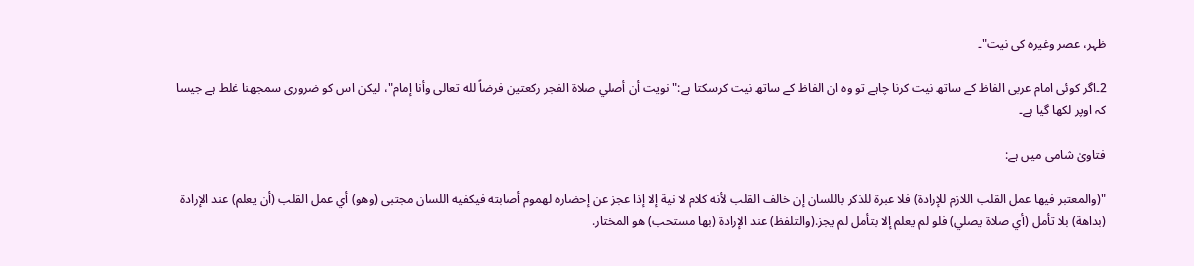ظہر، عصر وغیرہ کی نیت"۔

2۔اگر کوئی امام عربی الفاظ کے ساتھ نیت کرنا چاہے تو وہ ان الفاظ کے ساتھ نیت کرسکتا ہے:"نويت أن أصلي صلاة الفجر ركعتين فرضاً لله تعالى وأنا إمام"، لیکن اس کو ضروری سمجھنا غلط ہے جیسا کہ اوپر لکھا گیا ہے۔

فتاویٰ شامی میں ہے:

"(والمعتبر فيها عمل القلب اللازم للإرادة) فلا عبرة للذكر باللسان إن خالف القلب لأنه كلام لا نية إلا إذا عجز عن إحضاره لهموم أصابته فيكفيه اللسان مجتبى (وهو) أي عمل القلب (أن يعلم) عند الإرادة (بداهة) بلا تأمل (أي صلاة يصلي) فلو لم يعلم إلا بتأمل لم يجز.(والتلفظ) عند الإرادة (بها مستحب) هو المختار.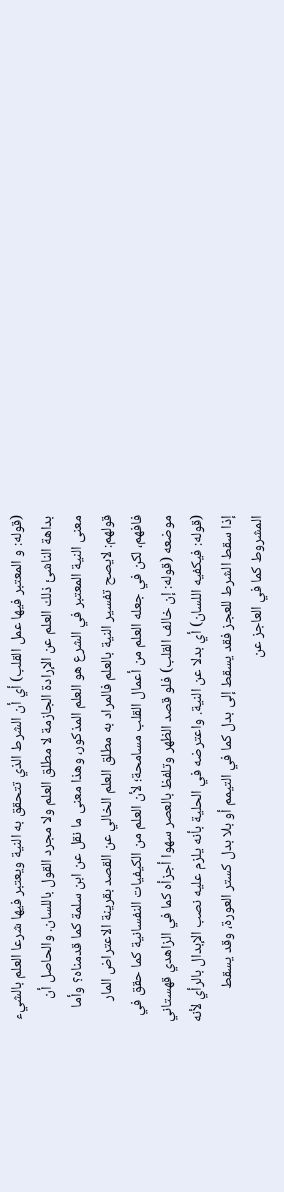(قوله: و المعتبر فيها عمل القلب) أي أن الشرط الذي تتحقق به النية ويعتبر فيها شرعا العلم بالشيء بداهة الناشئ ذلك العلم عن الإرادة الجازمة لا مطلق العلم ولا مجرد القول باللسان. والحاصل أن معنى النية المعتبر في الشرع هو العلم المذكور، وهذا معنى ما نقل عن ابن سلمة كما قدمناه؟ وأما قولهم: لايصح تفسير النية بالعلم فالمراد به مطلق العلم الخالي عن القصد بقرينة الاعتراض المار فافهم، لكن في جعله العلم من أعمال القلب مسامحة؛ لأن العلم من الكيفيات النفسانية كما حقق في موضعه (قوله: إن خالف القلب) فلو قصد الظهر وتلفظ بالعصر سهوا أجزأه كما في الزاهدي قهستاني (قوله: فيكفيه اللسان) أي بدلا عن النية. واعترضه في الحلية بأنه يلزم عليه نصب الإبدال بالرأي لأنه إذا سقط الشرط للعجز فقد يسقط إلى بدل كما في التيمم أو بلا بدل كستر العورة، وقد يسقط المشروط كما في العاجز عن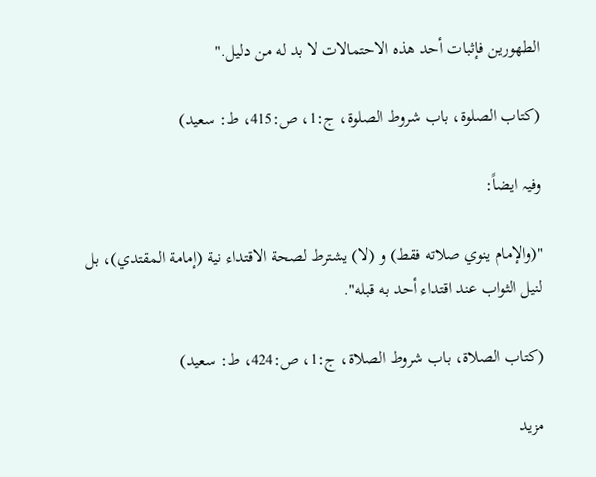الطهورين فإثبات أحد هذه الاحتمالات لا بد له من دليل."

(كتاب الصلوة، باب شروط الصلوة، ج:1، ص:415، ط: سعيد)

وفیہ ایضاً:

"(والإمام ينوي صلاته فقط) و (لا) يشترط لصحة الاقتداء نية (إمامة المقتدي)، بل لنيل الثواب عند اقتداء أحد به قبله".

(كتاب الصلاة، باب شروط الصلاة، ج:1، ص:424، ط: سعيد)

مزید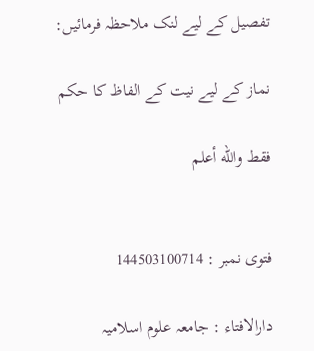تفصیل کے لیے لنک ملاحظہ فرمائیں:

نماز کے لیے نیت کے الفاظ کا حکم

فقط والله أعلم


فتوی نمبر : 144503100714

دارالافتاء : جامعہ علوم اسلامیہ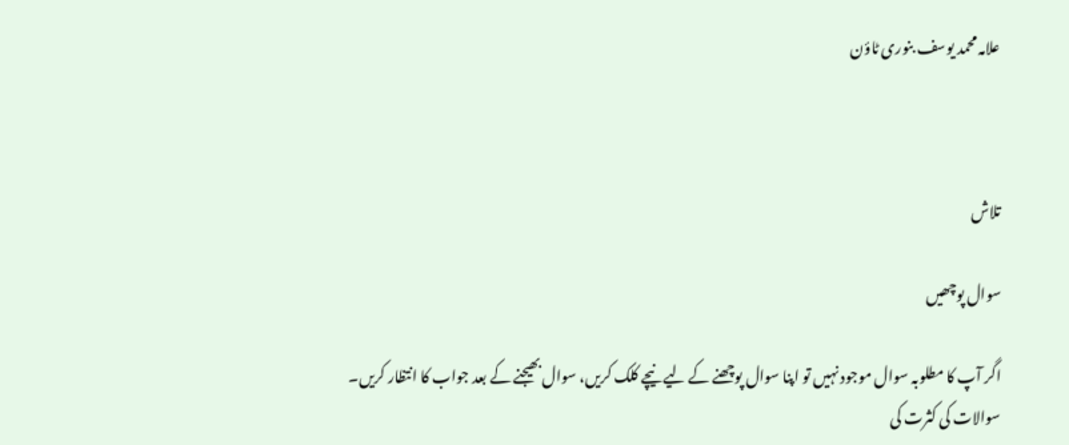علامہ محمد یوسف بنوری ٹاؤن



تلاش

سوال پوچھیں

اگر آپ کا مطلوبہ سوال موجود نہیں تو اپنا سوال پوچھنے کے لیے نیچے کلک کریں، سوال بھیجنے کے بعد جواب کا انتظار کریں۔ سوالات کی کثرت کی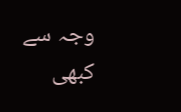وجہ سے کبھی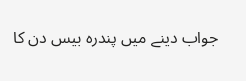جواب دینے میں پندرہ بیس دن کا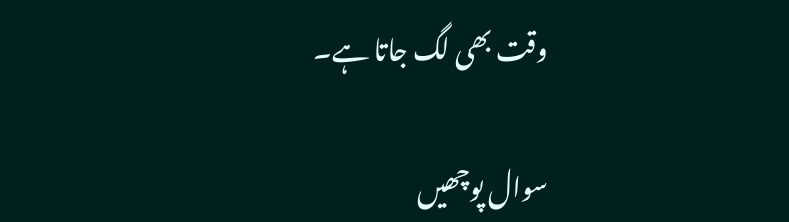وقت بھی لگ جاتا ہے۔

سوال پوچھیں